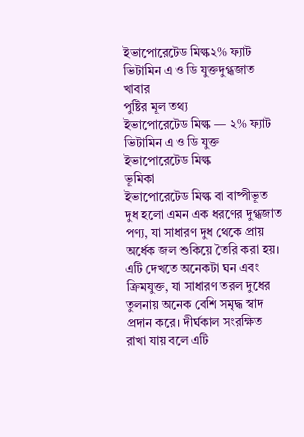ইভাপোরেটেড মিল্ক২% ফ্যাট ভিটামিন এ ও ডি যুক্তদুগ্ধজাত খাবার
পুষ্টির মূল তথ্য
ইভাপোরেটেড মিল্ক — ২% ফ্যাট ভিটামিন এ ও ডি যুক্ত
ইভাপোরেটেড মিল্ক
ভূমিকা
ইভাপোরেটেড মিল্ক বা বাষ্পীভূত দুধ হলো এমন এক ধরণের দুগ্ধজাত পণ্য, যা সাধারণ দুধ থেকে প্রায় অর্ধেক জল শুকিয়ে তৈরি করা হয়। এটি দেখতে অনেকটা ঘন এবং ক্রিমযুক্ত, যা সাধারণ তরল দুধের তুলনায় অনেক বেশি সমৃদ্ধ স্বাদ প্রদান করে। দীর্ঘকাল সংরক্ষিত রাখা যায় বলে এটি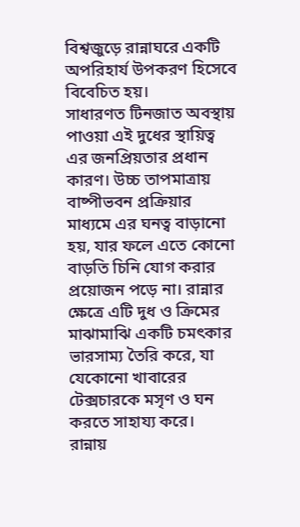বিশ্বজুড়ে রান্নাঘরে একটি অপরিহার্য উপকরণ হিসেবে বিবেচিত হয়।
সাধারণত টিনজাত অবস্থায় পাওয়া এই দুধের স্থায়িত্ব এর জনপ্রিয়তার প্রধান কারণ। উচ্চ তাপমাত্রায় বাষ্পীভবন প্রক্রিয়ার মাধ্যমে এর ঘনত্ব বাড়ানো হয়, যার ফলে এতে কোনো বাড়তি চিনি যোগ করার প্রয়োজন পড়ে না। রান্নার ক্ষেত্রে এটি দুধ ও ক্রিমের মাঝামাঝি একটি চমৎকার ভারসাম্য তৈরি করে, যা যেকোনো খাবারের টেক্সচারকে মসৃণ ও ঘন করতে সাহায্য করে।
রান্নায়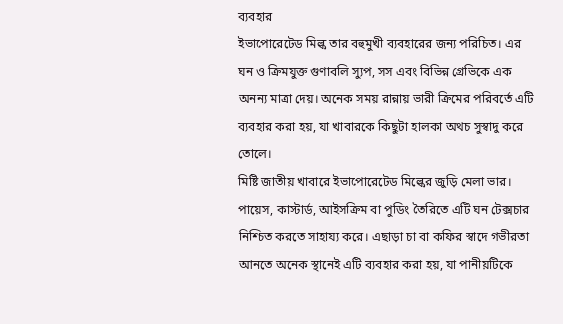ব্যবহার
ইভাপোরেটেড মিল্ক তার বহুমুখী ব্যবহারের জন্য পরিচিত। এর ঘন ও ক্রিমযুক্ত গুণাবলি স্যুপ, সস এবং বিভিন্ন গ্রেভিকে এক অনন্য মাত্রা দেয়। অনেক সময় রান্নায় ভারী ক্রিমের পরিবর্তে এটি ব্যবহার করা হয়, যা খাবারকে কিছুটা হালকা অথচ সুস্বাদু করে তোলে।
মিষ্টি জাতীয় খাবারে ইভাপোরেটেড মিল্কের জুড়ি মেলা ভার। পায়েস, কাস্টার্ড, আইসক্রিম বা পুডিং তৈরিতে এটি ঘন টেক্সচার নিশ্চিত করতে সাহায্য করে। এছাড়া চা বা কফির স্বাদে গভীরতা আনতে অনেক স্থানেই এটি ব্যবহার করা হয়, যা পানীয়টিকে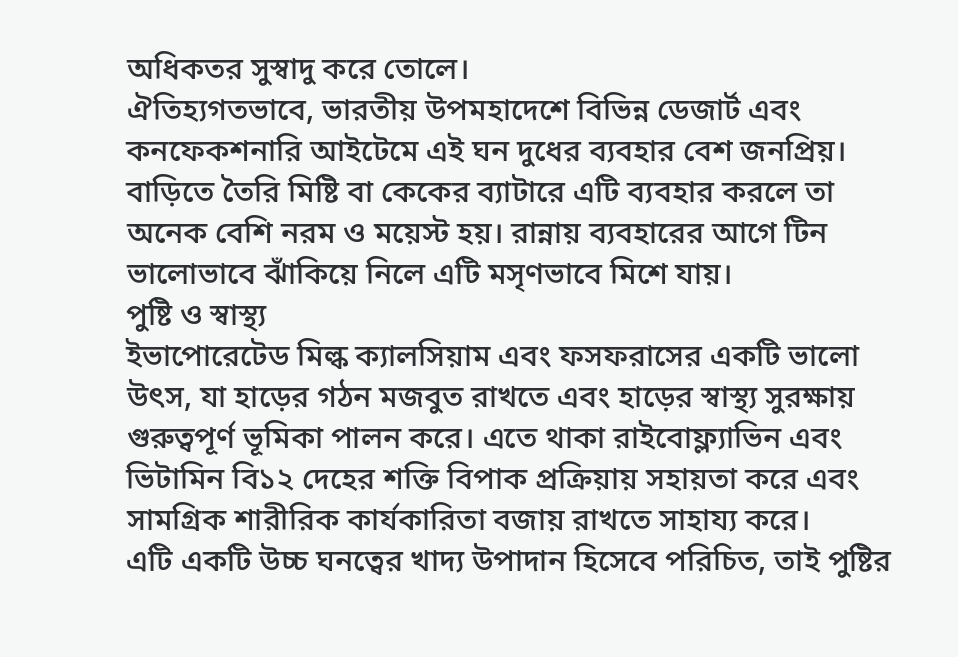অধিকতর সুস্বাদু করে তোলে।
ঐতিহ্যগতভাবে, ভারতীয় উপমহাদেশে বিভিন্ন ডেজার্ট এবং কনফেকশনারি আইটেমে এই ঘন দুধের ব্যবহার বেশ জনপ্রিয়। বাড়িতে তৈরি মিষ্টি বা কেকের ব্যাটারে এটি ব্যবহার করলে তা অনেক বেশি নরম ও ময়েস্ট হয়। রান্নায় ব্যবহারের আগে টিন ভালোভাবে ঝাঁকিয়ে নিলে এটি মসৃণভাবে মিশে যায়।
পুষ্টি ও স্বাস্থ্য
ইভাপোরেটেড মিল্ক ক্যালসিয়াম এবং ফসফরাসের একটি ভালো উৎস, যা হাড়ের গঠন মজবুত রাখতে এবং হাড়ের স্বাস্থ্য সুরক্ষায় গুরুত্বপূর্ণ ভূমিকা পালন করে। এতে থাকা রাইবোফ্ল্যাভিন এবং ভিটামিন বি১২ দেহের শক্তি বিপাক প্রক্রিয়ায় সহায়তা করে এবং সামগ্রিক শারীরিক কার্যকারিতা বজায় রাখতে সাহায্য করে।
এটি একটি উচ্চ ঘনত্বের খাদ্য উপাদান হিসেবে পরিচিত, তাই পুষ্টির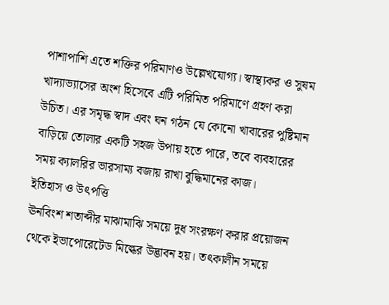পাশাপাশি এতে শক্তির পরিমাণও উল্লেখযোগ্য। স্বাস্থ্যকর ও সুষম খাদ্যাভ্যাসের অংশ হিসেবে এটি পরিমিত পরিমাণে গ্রহণ করা উচিত। এর সমৃদ্ধ স্বাদ এবং ঘন গঠন যে কোনো খাবারের পুষ্টিমান বাড়িয়ে তোলার একটি সহজ উপায় হতে পারে, তবে ব্যবহারের সময় ক্যালরির ভারসাম্য বজায় রাখা বুদ্ধিমানের কাজ।
ইতিহাস ও উৎপত্তি
ঊনবিংশ শতাব্দীর মাঝামাঝি সময়ে দুধ সংরক্ষণ করার প্রয়োজন থেকে ইভাপোরেটেড মিল্কের উদ্ভাবন হয়। তৎকালীন সময়ে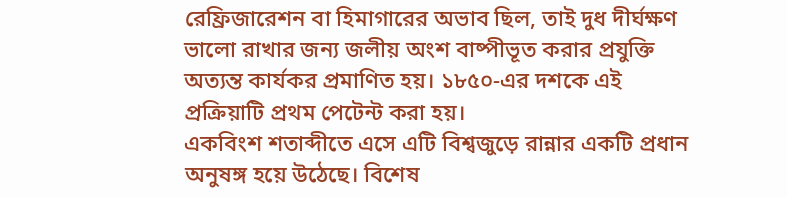রেফ্রিজারেশন বা হিমাগারের অভাব ছিল, তাই দুধ দীর্ঘক্ষণ ভালো রাখার জন্য জলীয় অংশ বাষ্পীভূত করার প্রযুক্তি অত্যন্ত কার্যকর প্রমাণিত হয়। ১৮৫০-এর দশকে এই প্রক্রিয়াটি প্রথম পেটেন্ট করা হয়।
একবিংশ শতাব্দীতে এসে এটি বিশ্বজুড়ে রান্নার একটি প্রধান অনুষঙ্গ হয়ে উঠেছে। বিশেষ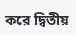করে দ্বিতীয়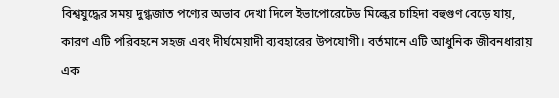বিশ্বযুদ্ধের সময় দুগ্ধজাত পণ্যের অভাব দেখা দিলে ইভাপোরেটেড মিল্কের চাহিদা বহুগুণ বেড়ে যায়, কারণ এটি পরিবহনে সহজ এবং দীর্ঘমেয়াদী ব্যবহারের উপযোগী। বর্তমানে এটি আধুনিক জীবনধারায় এক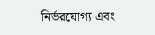নির্ভরযোগ্য এবং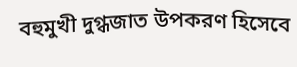বহুমুখী দুগ্ধজাত উপকরণ হিসেবে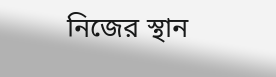নিজের স্থান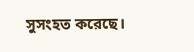সুসংহত করেছে।